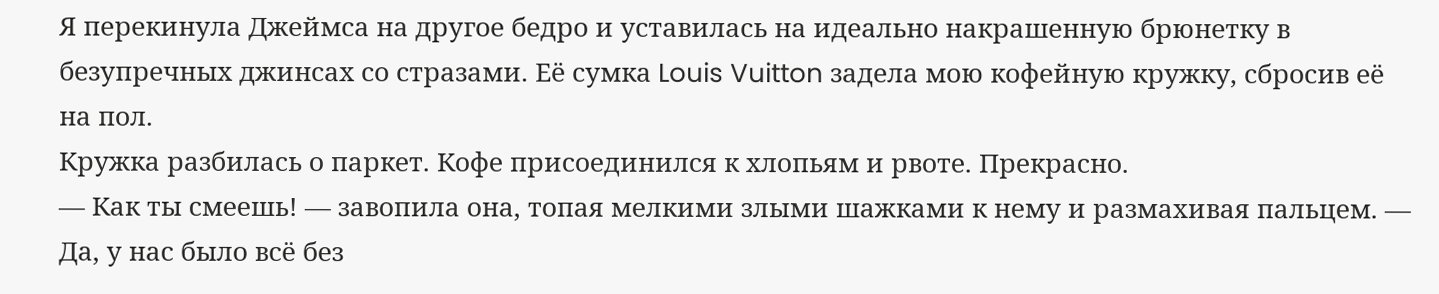Я перекинула Джеймса на другое бедро и уставилась на идеально накрашенную брюнетку в безупречных джинсах со стразами. Её сумка Louis Vuitton задела мою кофейную кружку, сбросив её на пол.
Кружка разбилась о паркет. Кофе присоединился к хлопьям и рвоте. Прекрасно.
— Как ты смеешь! — завопила она, топая мелкими злыми шажками к нему и размахивая пальцем. — Да, у нас было всё без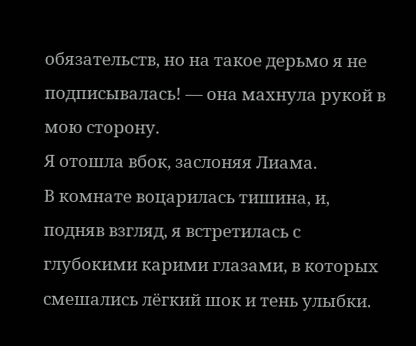обязательств, но на такое дерьмо я не подписывалась! — она махнула рукой в мою сторону.
Я отошла вбок, заслоняя Лиама.
В комнате воцарилась тишина, и, подняв взгляд, я встретилась с глубокими карими глазами, в которых смешались лёгкий шок и тень улыбки.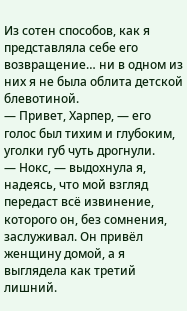Из сотен способов, как я представляла себе его возвращение… ни в одном из них я не была облита детской блевотиной.
— Привет, Харпер, — его голос был тихим и глубоким, уголки губ чуть дрогнули.
— Нокс, — выдохнула я, надеясь, что мой взгляд передаст всё извинение, которого он, без сомнения, заслуживал. Он привёл женщину домой, а я выглядела как третий лишний.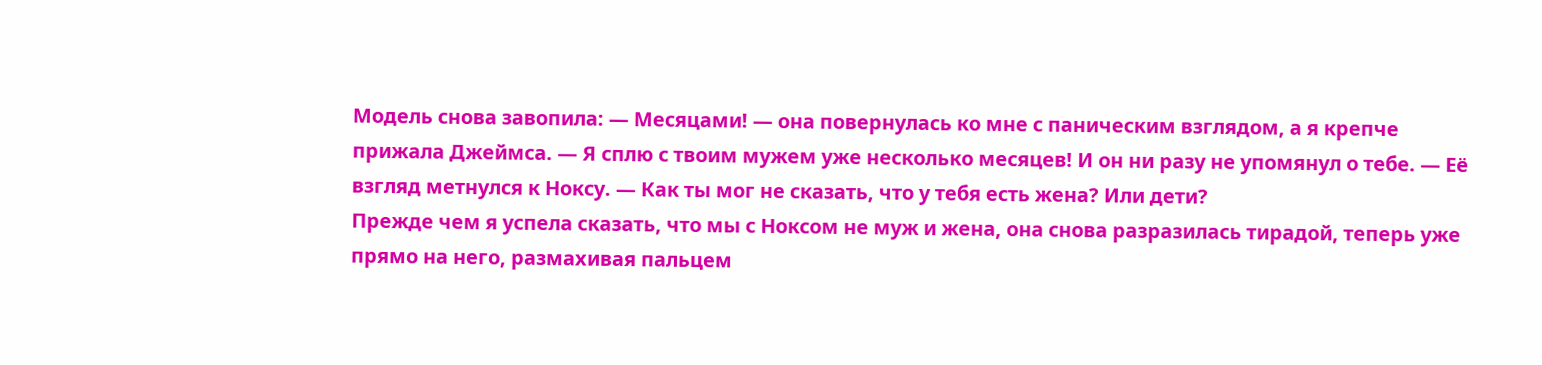Модель снова завопила: — Месяцами! — она повернулась ко мне с паническим взглядом, а я крепче прижала Джеймса. — Я сплю с твоим мужем уже несколько месяцев! И он ни разу не упомянул о тебе. — Её взгляд метнулся к Ноксу. — Как ты мог не сказать, что у тебя есть жена? Или дети?
Прежде чем я успела сказать, что мы с Ноксом не муж и жена, она снова разразилась тирадой, теперь уже прямо на него, размахивая пальцем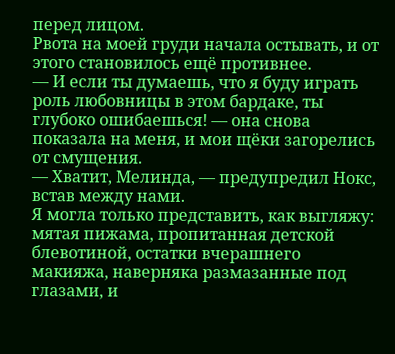перед лицом.
Рвота на моей груди начала остывать, и от этого становилось ещё противнее.
— И если ты думаешь, что я буду играть роль любовницы в этом бардаке, ты глубоко ошибаешься! — она снова показала на меня, и мои щёки загорелись от смущения.
— Хватит, Мелинда, — предупредил Нокс, встав между нами.
Я могла только представить, как выгляжу: мятая пижама, пропитанная детской блевотиной, остатки вчерашнего макияжа, наверняка размазанные под глазами, и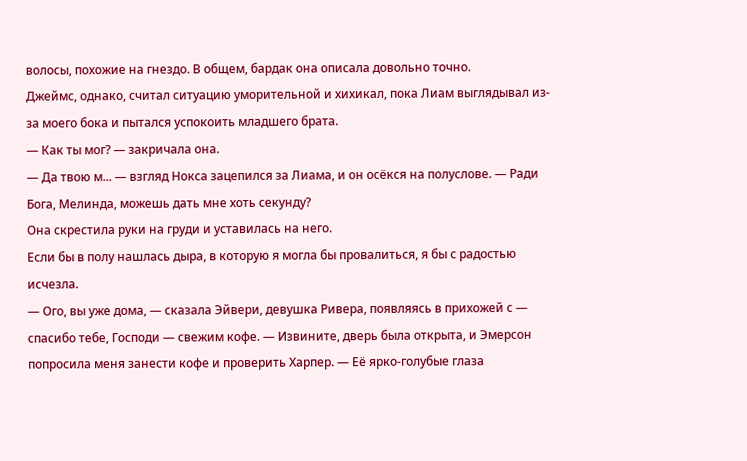волосы, похожие на гнездо. В общем, бардак она описала довольно точно.
Джеймс, однако, считал ситуацию уморительной и хихикал, пока Лиам выглядывал из-за моего бока и пытался успокоить младшего брата.
— Как ты мог? — закричала она.
— Да твою м... — взгляд Нокса зацепился за Лиама, и он осёкся на полуслове. — Ради Бога, Мелинда, можешь дать мне хоть секунду?
Она скрестила руки на груди и уставилась на него.
Если бы в полу нашлась дыра, в которую я могла бы провалиться, я бы с радостью исчезла.
— Ого, вы уже дома, — сказала Эйвери, девушка Ривера, появляясь в прихожей с — спасибо тебе, Господи — свежим кофе. — Извините, дверь была открыта, и Эмерсон попросила меня занести кофе и проверить Харпер. — Её ярко-голубые глаза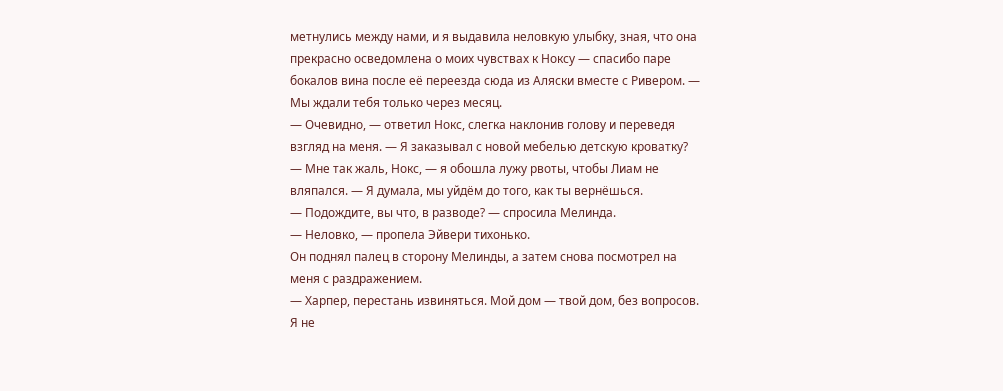метнулись между нами, и я выдавила неловкую улыбку, зная, что она прекрасно осведомлена о моих чувствах к Ноксу — спасибо паре бокалов вина после её переезда сюда из Аляски вместе с Ривером. — Мы ждали тебя только через месяц.
— Очевидно, — ответил Нокс, слегка наклонив голову и переведя взгляд на меня. — Я заказывал с новой мебелью детскую кроватку?
— Мне так жаль, Нокс, — я обошла лужу рвоты, чтобы Лиам не вляпался. — Я думала, мы уйдём до того, как ты вернёшься.
— Подождите, вы что, в разводе? — спросила Мелинда.
— Неловко, — пропела Эйвери тихонько.
Он поднял палец в сторону Мелинды, а затем снова посмотрел на меня с раздражением.
— Харпер, перестань извиняться. Мой дом — твой дом, без вопросов. Я не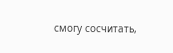смогу сосчитать,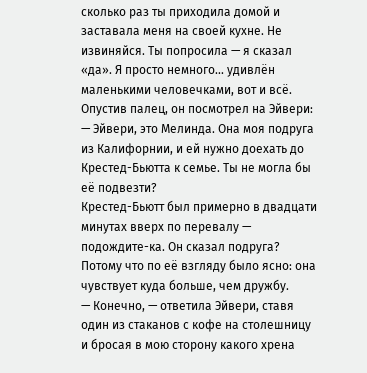сколько раз ты приходила домой и заставала меня на своей кухне. Не извиняйся. Ты попросила — я сказал «да». Я просто немного... удивлён маленькими человечками, вот и всё.
Опустив палец, он посмотрел на Эйвери:
— Эйвери, это Мелинда. Она моя подруга из Калифорнии, и ей нужно доехать до Крестед-Бьютта к семье. Ты не могла бы её подвезти?
Крестед-Бьютт был примерно в двадцати минутах вверх по перевалу — подождите-ка. Он сказал подруга? Потому что по её взгляду было ясно: она чувствует куда больше, чем дружбу.
— Конечно, — ответила Эйвери, ставя один из стаканов с кофе на столешницу и бросая в мою сторону какого хрена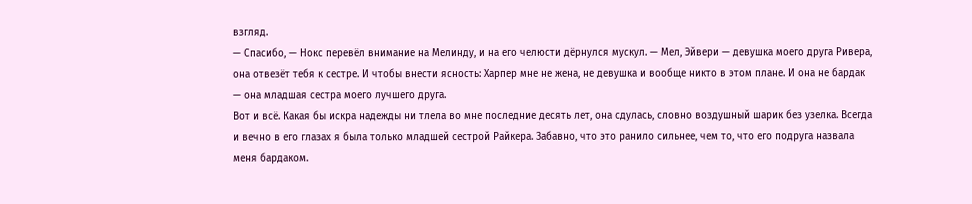взгляд.
— Спасибо, — Нокс перевёл внимание на Мелинду, и на его челюсти дёрнулся мускул. — Мел, Эйвери — девушка моего друга Ривера, она отвезёт тебя к сестре. И чтобы внести ясность: Харпер мне не жена, не девушка и вообще никто в этом плане. И она не бардак — она младшая сестра моего лучшего друга.
Вот и всё. Какая бы искра надежды ни тлела во мне последние десять лет, она сдулась, словно воздушный шарик без узелка. Всегда и вечно в его глазах я была только младшей сестрой Райкера. Забавно, что это ранило сильнее, чем то, что его подруга назвала меня бардаком.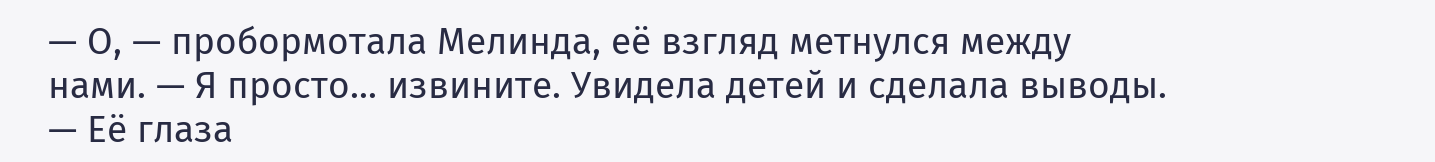— О, — пробормотала Мелинда, её взгляд метнулся между нами. — Я просто... извините. Увидела детей и сделала выводы. — Её глаза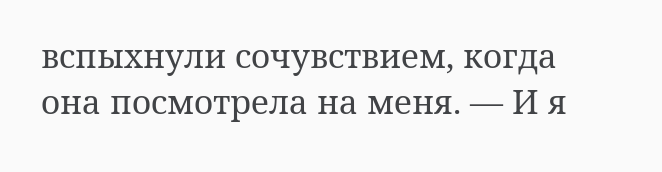вспыхнули сочувствием, когда она посмотрела на меня. — И я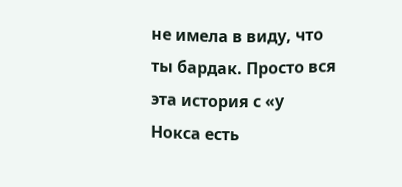не имела в виду, что ты бардак. Просто вся эта история с «у Нокса есть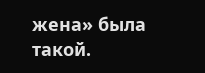жена» была такой.